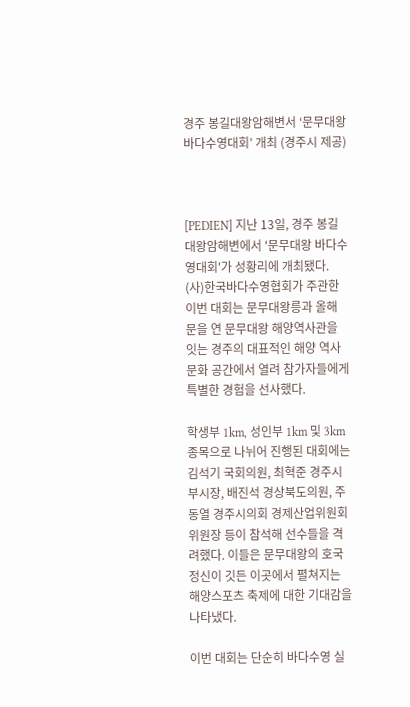경주 봉길대왕암해변서 ‘문무대왕 바다수영대회’ 개최 (경주시 제공)



[PEDIEN] 지난 13일, 경주 봉길대왕암해변에서 '문무대왕 바다수영대회'가 성황리에 개최됐다. (사)한국바다수영협회가 주관한 이번 대회는 문무대왕릉과 올해 문을 연 문무대왕 해양역사관을 잇는 경주의 대표적인 해양 역사문화 공간에서 열려 참가자들에게 특별한 경험을 선사했다.

학생부 1km, 성인부 1km 및 3km 종목으로 나뉘어 진행된 대회에는 김석기 국회의원, 최혁준 경주시 부시장, 배진석 경상북도의원, 주동열 경주시의회 경제산업위원회 위원장 등이 참석해 선수들을 격려했다. 이들은 문무대왕의 호국 정신이 깃든 이곳에서 펼쳐지는 해양스포츠 축제에 대한 기대감을 나타냈다.

이번 대회는 단순히 바다수영 실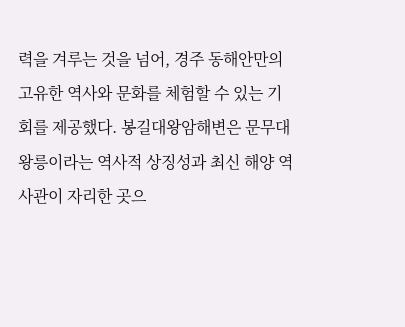력을 겨루는 것을 넘어, 경주 동해안만의 고유한 역사와 문화를 체험할 수 있는 기회를 제공했다. 봉길대왕암해변은 문무대왕릉이라는 역사적 상징성과 최신 해양 역사관이 자리한 곳으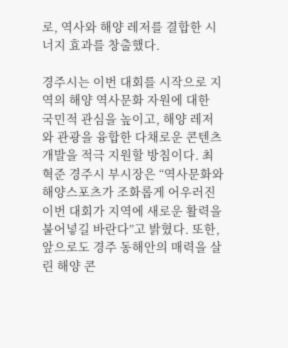로, 역사와 해양 레저를 결합한 시너지 효과를 창출했다.

경주시는 이번 대회를 시작으로 지역의 해양 역사문화 자원에 대한 국민적 관심을 높이고, 해양 레저와 관광을 융합한 다채로운 콘텐츠 개발을 적극 지원할 방침이다. 최혁준 경주시 부시장은 “역사문화와 해양스포츠가 조화롭게 어우러진 이번 대회가 지역에 새로운 활력을 불어넣길 바란다”고 밝혔다. 또한, 앞으로도 경주 동해안의 매력을 살린 해양 콘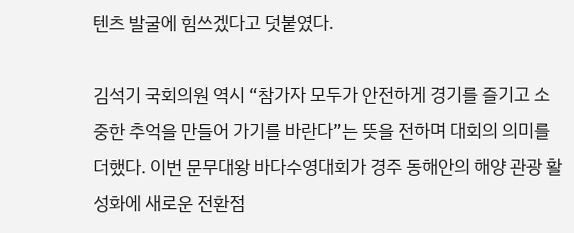텐츠 발굴에 힘쓰겠다고 덧붙였다.

김석기 국회의원 역시 “참가자 모두가 안전하게 경기를 즐기고 소중한 추억을 만들어 가기를 바란다”는 뜻을 전하며 대회의 의미를 더했다. 이번 문무대왕 바다수영대회가 경주 동해안의 해양 관광 활성화에 새로운 전환점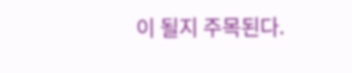이 될지 주목된다.